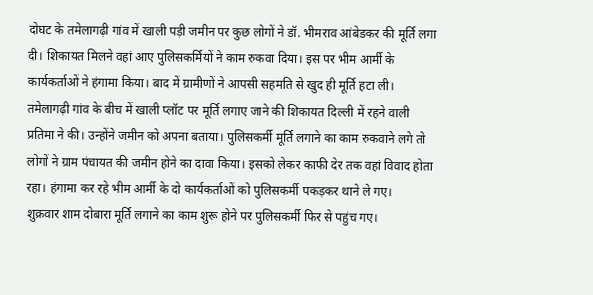दोघट के तमेलागढ़ी गांव में खाली पड़ी जमीन पर कुछ लोगों ने डॉ. भीमराव आंबेडकर की मूर्ति लगा दी। शिकायत मिलने वहां आए पुलिसकर्मियों ने काम रुकवा दिया। इस पर भीम आर्मी के कार्यकर्ताओं ने हंगामा किया। बाद में ग्रामीणों ने आपसी सहमति से खुद ही मूर्ति हटा ली।
तमेलागढ़ी गांव के बीच में खाली प्लॉट पर मूर्ति लगाए जाने की शिकायत दिल्ली में रहने वाली प्रतिमा ने की। उन्होंने जमीन को अपना बताया। पुलिसकर्मी मूर्ति लगाने का काम रुकवाने लगे तो लोगों ने ग्राम पंचायत की जमीन होने का दावा किया। इसको लेकर काफी देर तक वहां विवाद होता रहा। हंगामा कर रहे भीम आर्मी के दो कार्यकर्ताओं को पुलिसकर्मी पकड़कर थाने ले गए।
शुक्रवार शाम दोबारा मूर्ति लगाने का काम शुरू होने पर पुलिसकर्मी फिर से पहुंच गए।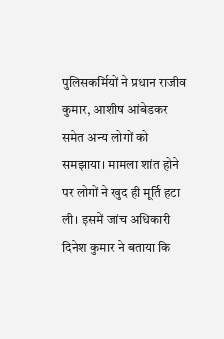पुलिसकर्मियों ने प्रधान राजीव कुमार, आशीष आंबेडकर समेत अन्य लोगों को समझाया। मामला शांत होने पर लोगों ने खुद ही मूर्ति हटा ली। इसमें जांच अधिकारी दिनेश कुमार ने बताया कि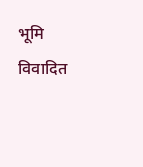भूमि विवादित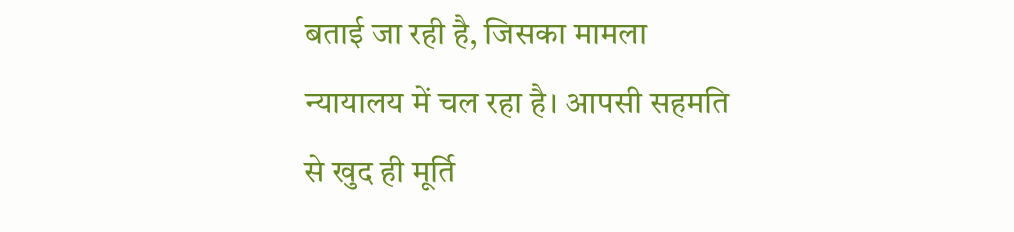बताई जा रही है, जिसका मामला न्यायालय में चल रहा है। आपसी सहमति से खुद ही मूर्ति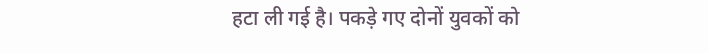हटा ली गई है। पकड़े गए दोनों युवकों को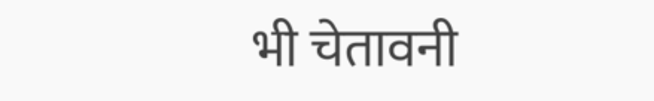भी चेतावनी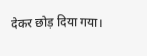देकर छोड़ दिया गया।